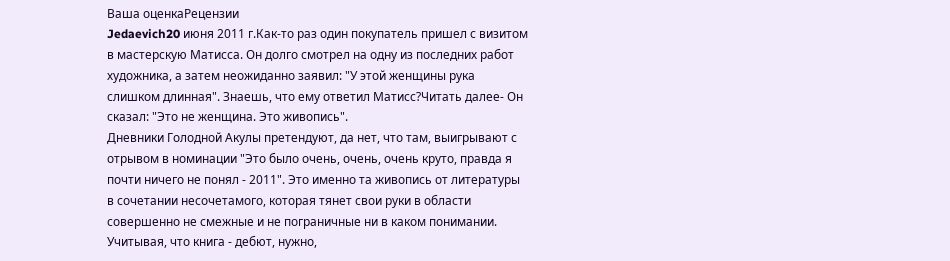Ваша оценкаРецензии
Jedaevich20 июня 2011 г.Как-то раз один покупатель пришел с визитом в мастерскую Матисса. Он долго смотрел на одну из последних работ художника, а затем неожиданно заявил: "У этой женщины рука слишком длинная". Знаешь, что ему ответил Матисс?Читать далее- Он сказал: "Это не женщина. Это живопись".
Дневники Голодной Акулы претендуют, да нет, что там, выигрывают с отрывом в номинации "Это было очень, очень, очень круто, правда я почти ничего не понял - 2011". Это именно та живопись от литературы в сочетании несочетамого, которая тянет свои руки в области совершенно не смежные и не пограничные ни в каком понимании.
Учитывая, что книга - дебют, нужно,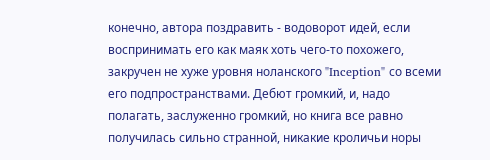конечно, автора поздравить - водоворот идей, если воспринимать его как маяк хоть чего-то похожего, закручен не хуже уровня ноланского "Inception" со всеми его подпространствами. Дебют громкий, и, надо полагать, заслуженно громкий, но книга все равно получилась сильно странной, никакие кроличьи норы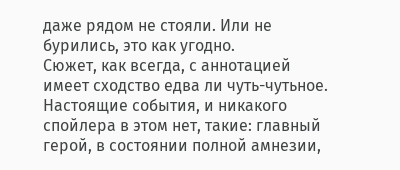даже рядом не стояли. Или не бурились, это как угодно.
Сюжет, как всегда, с аннотацией имеет сходство едва ли чуть-чутьное. Настоящие события, и никакого спойлера в этом нет, такие: главный герой, в состоянии полной амнезии,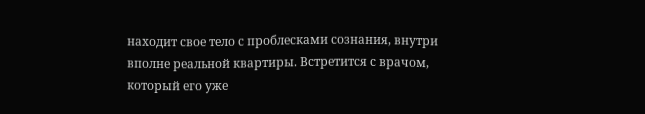находит свое тело с проблесками сознания, внутри вполне реальной квартиры. Встретится с врачом, который его уже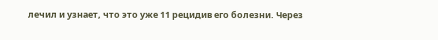лечил и узнает, что это уже 11 рецидив его болезни. Через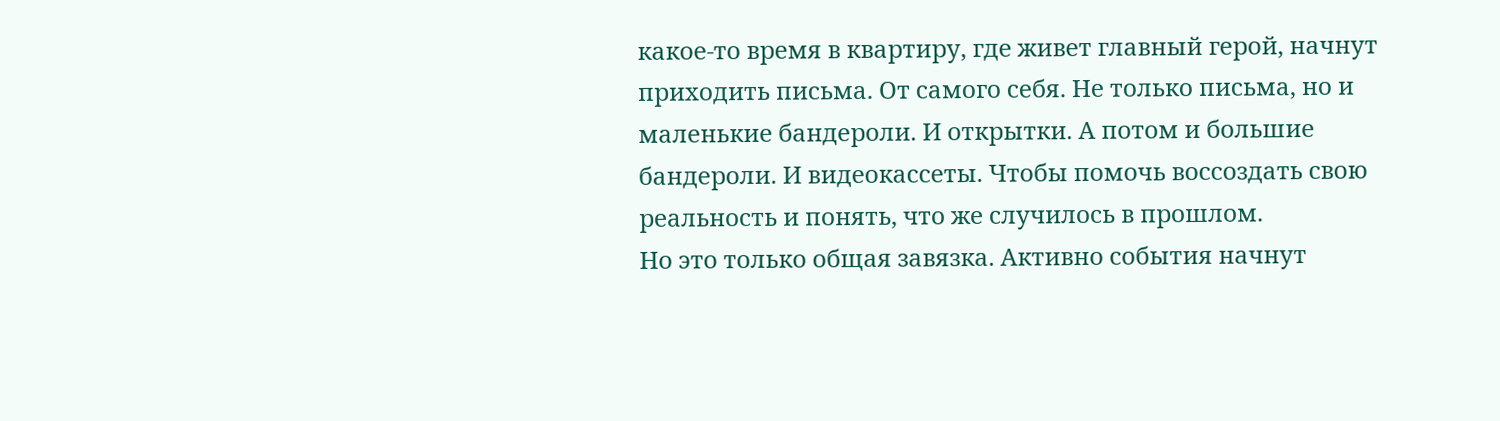какое-то время в квартиру, где живет главный герой, начнут приходить письма. От самого себя. Не только письма, но и маленькие бандероли. И открытки. А потом и большие бандероли. И видеокассеты. Чтобы помочь воссоздать свою реальность и понять, что же случилось в прошлом.
Но это только общая завязка. Активно события начнут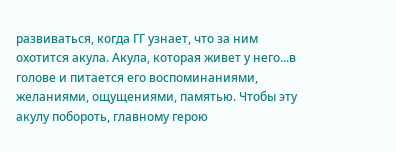развиваться, когда ГГ узнает, что за ним охотится акула. Акула, которая живет у него...в голове и питается его воспоминаниями, желаниями, ощущениями, памятью. Чтобы эту акулу побороть, главному герою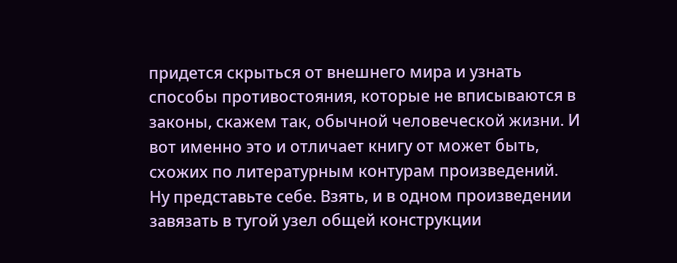придется скрыться от внешнего мира и узнать способы противостояния, которые не вписываются в законы, скажем так, обычной человеческой жизни. И вот именно это и отличает книгу от может быть, схожих по литературным контурам произведений.
Ну представьте себе. Взять, и в одном произведении завязать в тугой узел общей конструкции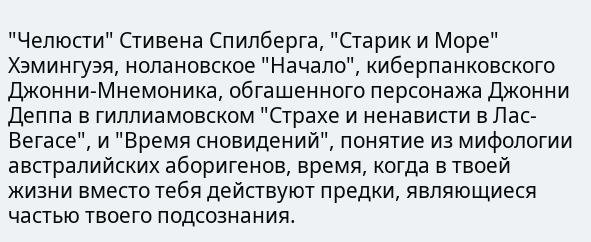"Челюсти" Стивена Спилберга, "Старик и Море" Хэмингуэя, нолановское "Начало", киберпанковского Джонни-Мнемоника, обгашенного персонажа Джонни Деппа в гиллиамовском "Страхе и ненависти в Лас-Вегасе", и "Время сновидений", понятие из мифологии австралийских аборигенов, время, когда в твоей жизни вместо тебя действуют предки, являющиеся частью твоего подсознания.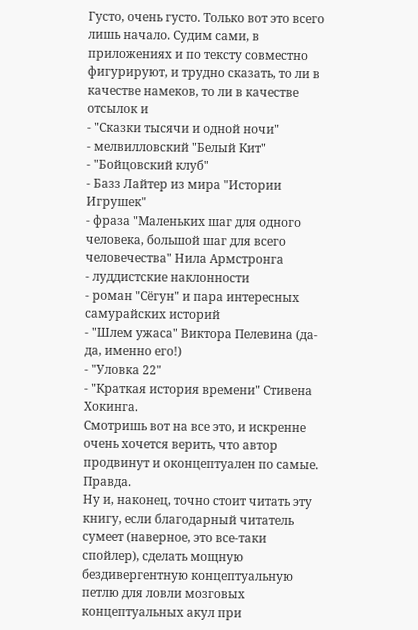Густо, очень густо. Только вот это всего лишь начало. Судим сами, в приложениях и по тексту совместно фигурируют, и трудно сказать, то ли в качестве намеков, то ли в качестве отсылок и
- "Сказки тысячи и одной ночи"
- мелвилловский "Белый Кит"
- "Бойцовский клуб"
- Базз Лайтер из мира "Истории Игрушек"
- фраза "Маленьких шаг для одного человека, большой шаг для всего человечества" Нила Армстронга
- луддистские наклонности
- роман "Сёгун" и пара интересных самурайских историй
- "Шлем ужаса" Виктора Пелевина (да-да, именно его!)
- "Уловка 22"
- "Краткая история времени" Стивена Хокинга.
Смотришь вот на все это, и искренне очень хочется верить, что автор продвинут и оконцептуален по самые. Правда.
Ну и, наконец, точно стоит читать эту книгу, если благодарный читатель сумеет (наверное, это все-таки спойлер), сделать мощную бездивергентную концептуальную петлю для ловли мозговых концептуальных акул при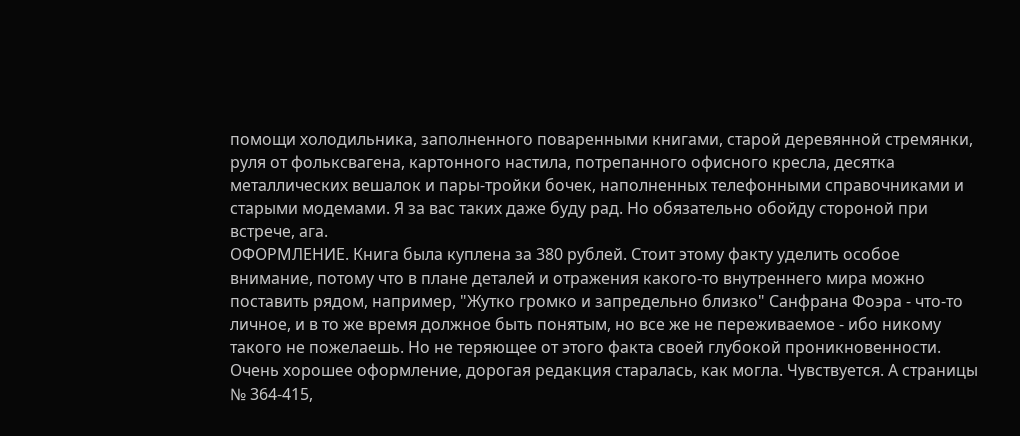помощи холодильника, заполненного поваренными книгами, старой деревянной стремянки, руля от фольксвагена, картонного настила, потрепанного офисного кресла, десятка металлических вешалок и пары-тройки бочек, наполненных телефонными справочниками и старыми модемами. Я за вас таких даже буду рад. Но обязательно обойду стороной при встрече, ага.
ОФОРМЛЕНИЕ. Книга была куплена за 380 рублей. Стоит этому факту уделить особое внимание, потому что в плане деталей и отражения какого-то внутреннего мира можно поставить рядом, например, "Жутко громко и запредельно близко" Санфрана Фоэра - что-то личное, и в то же время должное быть понятым, но все же не переживаемое - ибо никому такого не пожелаешь. Но не теряющее от этого факта своей глубокой проникновенности. Очень хорошее оформление, дорогая редакция старалась, как могла. Чувствуется. А страницы № 364-415,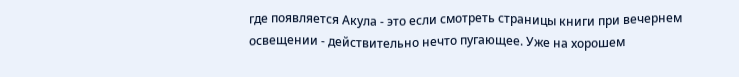где появляется Акула - это если смотреть страницы книги при вечернем освещении - действительно нечто пугающее. Уже на хорошем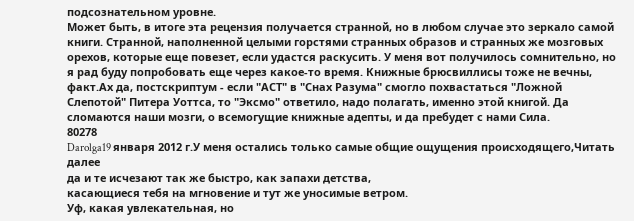подсознательном уровне.
Может быть, в итоге эта рецензия получается странной, но в любом случае это зеркало самой книги. Странной, наполненной целыми горстями странных образов и странных же мозговых орехов, которые еще повезет, если удастся раскусить. У меня вот получилось сомнительно, но я рад буду попробовать еще через какое-то время. Книжные брюсвиллисы тоже не вечны, факт.Ах да, постскриптум - если "АСТ" в "Снах Разума" смогло похвастаться "Ложной Слепотой" Питера Уоттса, то "Эксмо" ответило, надо полагать, именно этой книгой. Да сломаются наши мозги, о всемогущие книжные адепты, и да пребудет с нами Сила.
80278
Darolga19 января 2012 г.У меня остались только самые общие ощущения происходящего,Читать далее
да и те исчезают так же быстро, как запахи детства,
касающиеся тебя на мгновение и тут же уносимые ветром.
Уф, какая увлекательная, но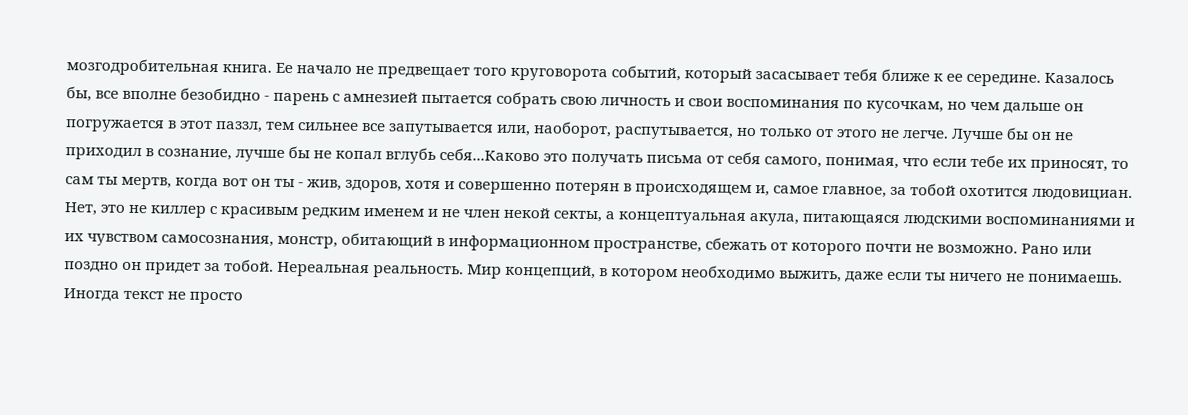мозгодробительная книга. Ее начало не предвещает того круговорота событий, который засасывает тебя ближе к ее середине. Казалось бы, все вполне безобидно - парень с амнезией пытается собрать свою личность и свои воспоминания по кусочкам, но чем дальше он погружается в этот паззл, тем сильнее все запутывается или, наоборот, распутывается, но только от этого не легче. Лучше бы он не приходил в сознание, лучше бы не копал вглубь себя...Каково это получать письма от себя самого, понимая, что если тебе их приносят, то сам ты мертв, когда вот он ты - жив, здоров, хотя и совершенно потерян в происходящем и, самое главное, за тобой охотится людовициан. Нет, это не киллер с красивым редким именем и не член некой секты, а концептуальная акула, питающаяся людскими воспоминаниями и их чувством самосознания, монстр, обитающий в информационном пространстве, сбежать от которого почти не возможно. Рано или поздно он придет за тобой. Нереальная реальность. Мир концепций, в котором необходимо выжить, даже если ты ничего не понимаешь.
Иногда текст не просто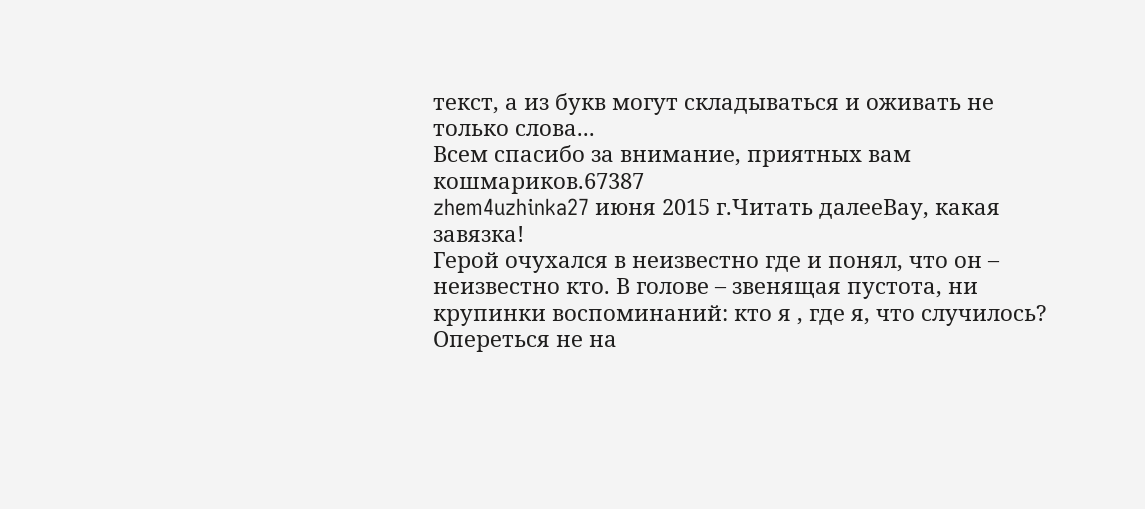текст, а из букв могут складываться и оживать не только слова...
Всем спасибо за внимание, приятных вам кошмариков.67387
zhem4uzhinka27 июня 2015 г.Читать далееВау, какая завязка!
Герой очухался в неизвестно где и понял, что он – неизвестно кто. В голове – звенящая пустота, ни крупинки воспоминаний: кто я , где я, что случилось? Опереться не на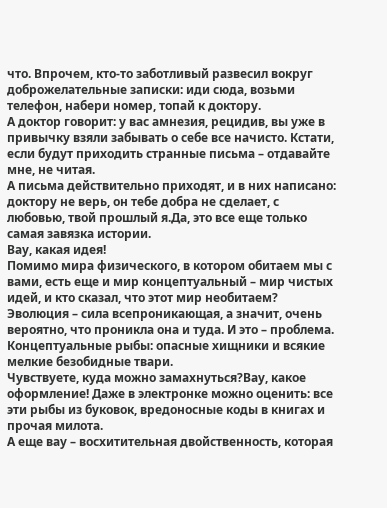что. Впрочем, кто-то заботливый развесил вокруг доброжелательные записки: иди сюда, возьми телефон, набери номер, топай к доктору.
А доктор говорит: у вас амнезия, рецидив, вы уже в привычку взяли забывать о себе все начисто. Кстати, если будут приходить странные письма – отдавайте мне, не читая.
А письма действительно приходят, и в них написано: доктору не верь, он тебе добра не сделает, с любовью, твой прошлый я.Да, это все еще только самая завязка истории.
Вау, какая идея!
Помимо мира физического, в котором обитаем мы с вами, есть еще и мир концептуальный – мир чистых идей, и кто сказал, что этот мир необитаем? Эволюция – сила всепроникающая, а значит, очень вероятно, что проникла она и туда. И это – проблема. Концептуальные рыбы: опасные хищники и всякие мелкие безобидные твари.
Чувствуете, куда можно замахнуться?Вау, какое оформление! Даже в электронке можно оценить: все эти рыбы из буковок, вредоносные коды в книгах и прочая милота.
А еще вау – восхитительная двойственность, которая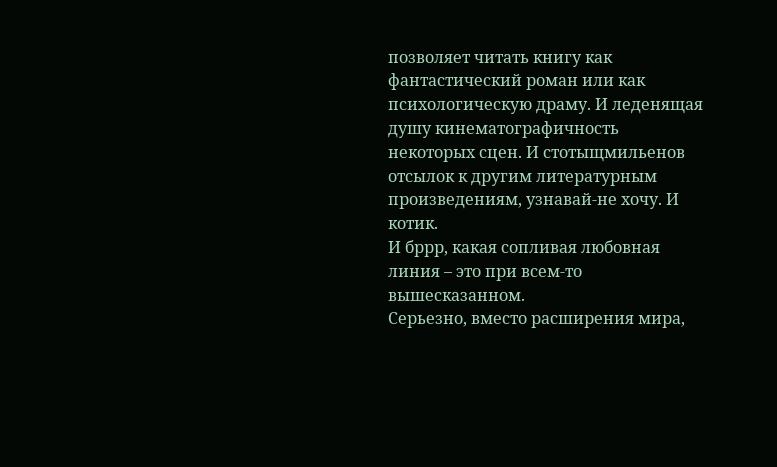позволяет читать книгу как фантастический роман или как психологическую драму. И леденящая душу кинематографичность некоторых сцен. И стотыщмильенов отсылок к другим литературным произведениям, узнавай-не хочу. И котик.
И бррр, какая сопливая любовная линия – это при всем-то вышесказанном.
Серьезно, вместо расширения мира,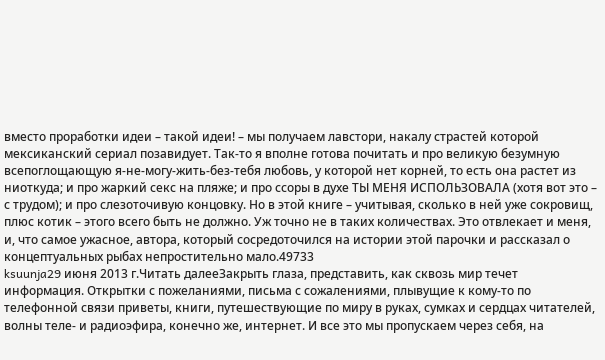вместо проработки идеи – такой идеи! – мы получаем лавстори, накалу страстей которой мексиканский сериал позавидует. Так-то я вполне готова почитать и про великую безумную всепоглощающую я-не-могу-жить-без-тебя любовь, у которой нет корней, то есть она растет из ниоткуда; и про жаркий секс на пляже; и про ссоры в духе ТЫ МЕНЯ ИСПОЛЬЗОВАЛА (хотя вот это – с трудом); и про слезоточивую концовку. Но в этой книге – учитывая, сколько в ней уже сокровищ, плюс котик – этого всего быть не должно. Уж точно не в таких количествах. Это отвлекает и меня, и, что самое ужасное, автора, который сосредоточился на истории этой парочки и рассказал о концептуальных рыбах непростительно мало.49733
ksuunja29 июня 2013 г.Читать далееЗакрыть глаза, представить, как сквозь мир течет информация. Открытки с пожеланиями, письма с сожалениями, плывущие к кому-то по телефонной связи приветы, книги, путешествующие по миру в руках, сумках и сердцах читателей, волны теле- и радиоэфира, конечно же, интернет. И все это мы пропускаем через себя, на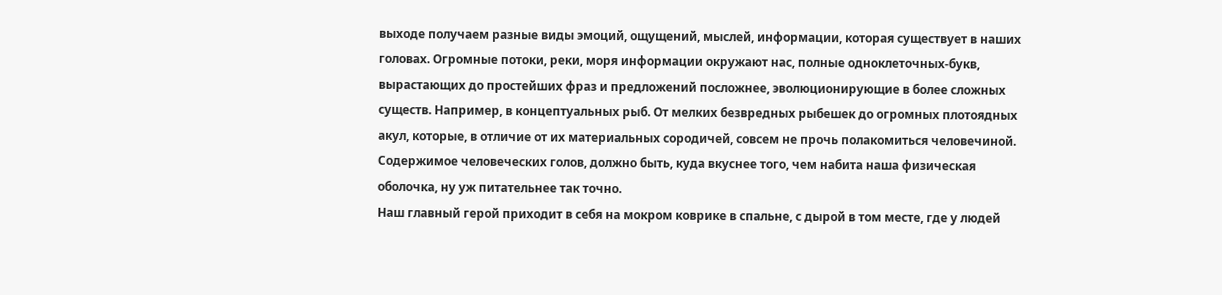выходе получаем разные виды эмоций, ощущений, мыслей, информации, которая существует в наших головах. Огромные потоки, реки, моря информации окружают нас, полные одноклеточных-букв, вырастающих до простейших фраз и предложений посложнее, эволюционирующие в более сложных существ. Например, в концептуальных рыб. От мелких безвредных рыбешек до огромных плотоядных акул, которые, в отличие от их материальных сородичей, совсем не прочь полакомиться человечиной. Содержимое человеческих голов, должно быть, куда вкуснее того, чем набита наша физическая оболочка, ну уж питательнее так точно.
Наш главный герой приходит в себя на мокром коврике в спальне, с дырой в том месте, где у людей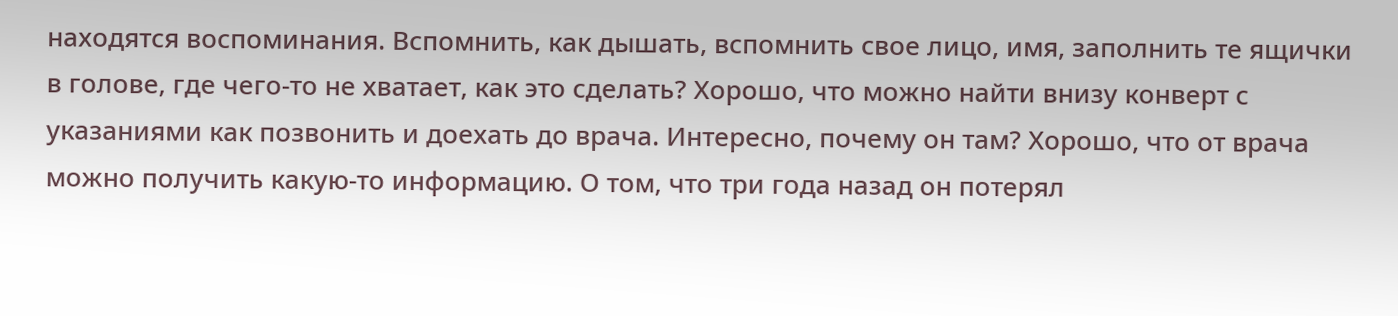находятся воспоминания. Вспомнить, как дышать, вспомнить свое лицо, имя, заполнить те ящички в голове, где чего-то не хватает, как это сделать? Хорошо, что можно найти внизу конверт с указаниями как позвонить и доехать до врача. Интересно, почему он там? Хорошо, что от врача можно получить какую-то информацию. О том, что три года назад он потерял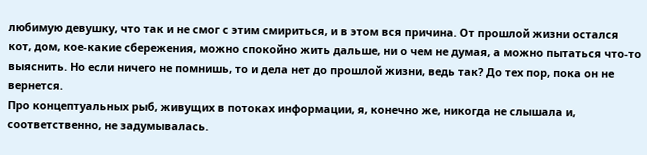любимую девушку, что так и не смог с этим смириться, и в этом вся причина. От прошлой жизни остался кот, дом, кое-какие сбережения, можно спокойно жить дальше, ни о чем не думая, а можно пытаться что-то выяснить. Но если ничего не помнишь, то и дела нет до прошлой жизни, ведь так? До тех пор, пока он не вернется.
Про концептуальных рыб, живущих в потоках информации, я, конечно же, никогда не слышала и, соответственно, не задумывалась.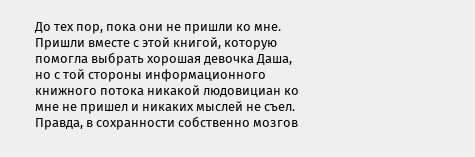До тех пор, пока они не пришли ко мне. Пришли вместе с этой книгой, которую помогла выбрать хорошая девочка Даша, но с той стороны информационного книжного потока никакой людовициан ко мне не пришел и никаких мыслей не съел. Правда, в сохранности собственно мозгов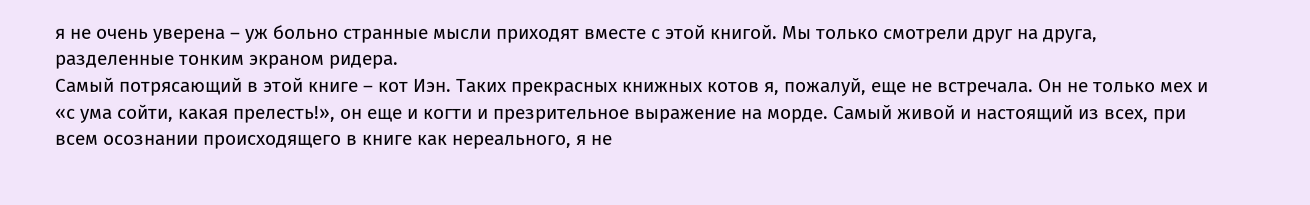я не очень уверена – уж больно странные мысли приходят вместе с этой книгой. Мы только смотрели друг на друга, разделенные тонким экраном ридера.
Самый потрясающий в этой книге – кот Иэн. Таких прекрасных книжных котов я, пожалуй, еще не встречала. Он не только мех и «с ума сойти, какая прелесть!», он еще и когти и презрительное выражение на морде. Самый живой и настоящий из всех, при всем осознании происходящего в книге как нереального, я не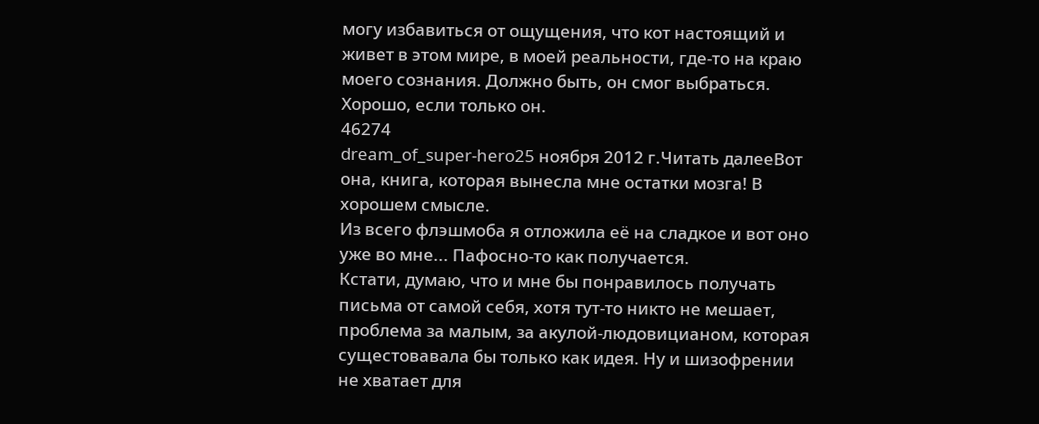могу избавиться от ощущения, что кот настоящий и живет в этом мире, в моей реальности, где-то на краю моего сознания. Должно быть, он смог выбраться. Хорошо, если только он.
46274
dream_of_super-hero25 ноября 2012 г.Читать далееВот она, книга, которая вынесла мне остатки мозга! В хорошем смысле.
Из всего флэшмоба я отложила её на сладкое и вот оно уже во мне... Пафосно-то как получается.
Кстати, думаю, что и мне бы понравилось получать письма от самой себя, хотя тут-то никто не мешает, проблема за малым, за акулой-людовицианом, которая сущестовавала бы только как идея. Ну и шизофрении не хватает для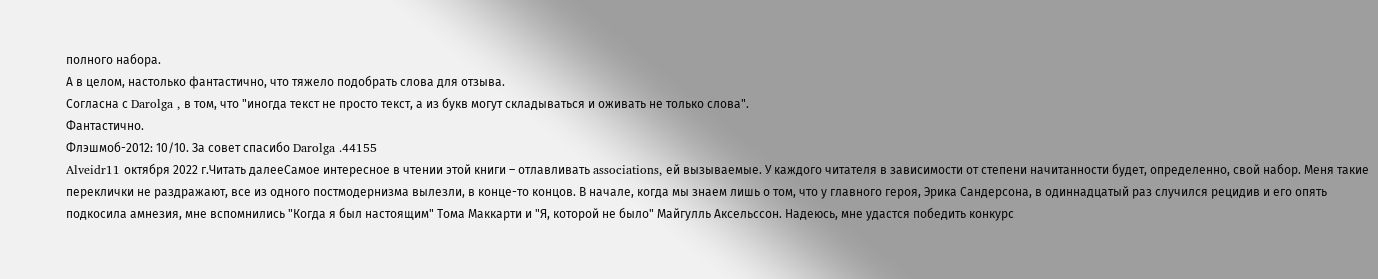полного набора.
А в целом, настолько фантастично, что тяжело подобрать слова для отзыва.
Согласна с Darolga , в том, что "иногда текст не просто текст, а из букв могут складываться и оживать не только слова".
Фантастично.
Флэшмоб-2012: 10/10. За совет спасибо Darolga .44155
Alveidr11 октября 2022 г.Читать далееСамое интересное в чтении этой книги – отлавливать associations, ей вызываемые. У каждого читателя в зависимости от степени начитанности будет, определенно, свой набор. Меня такие переклички не раздражают, все из одного постмодернизма вылезли, в конце-то концов. В начале, когда мы знаем лишь о том, что у главного героя, Эрика Сандерсона, в одиннадцатый раз случился рецидив и его опять подкосила амнезия, мне вспомнились "Когда я был настоящим" Тома Маккарти и "Я, которой не было" Майгулль Аксельссон. Надеюсь, мне удастся победить конкурс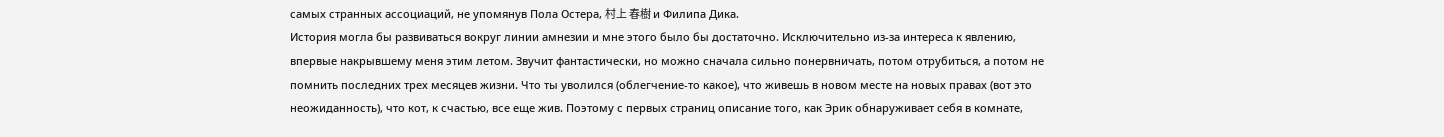самых странных ассоциаций, не упомянув Пола Остера, 村上 春樹 и Филипа Дика.
История могла бы развиваться вокруг линии амнезии и мне этого было бы достаточно. Исключительно из-за интереса к явлению, впервые накрывшему меня этим летом. Звучит фантастически, но можно сначала сильно понервничать, потом отрубиться, а потом не помнить последних трех месяцев жизни. Что ты уволился (облегчение-то какое), что живешь в новом месте на новых правах (вот это неожиданность), что кот, к счастью, все еще жив. Поэтому с первых страниц описание того, как Эрик обнаруживает себя в комнате,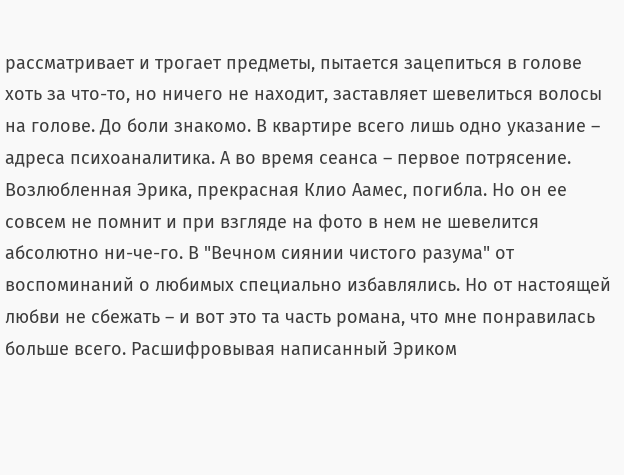рассматривает и трогает предметы, пытается зацепиться в голове хоть за что-то, но ничего не находит, заставляет шевелиться волосы на голове. До боли знакомо. В квартире всего лишь одно указание – адреса психоаналитика. А во время сеанса – первое потрясение. Возлюбленная Эрика, прекрасная Клио Аамес, погибла. Но он ее совсем не помнит и при взгляде на фото в нем не шевелится абсолютно ни-че-го. В "Вечном сиянии чистого разума" от воспоминаний о любимых специально избавлялись. Но от настоящей любви не сбежать – и вот это та часть романа, что мне понравилась больше всего. Расшифровывая написанный Эриком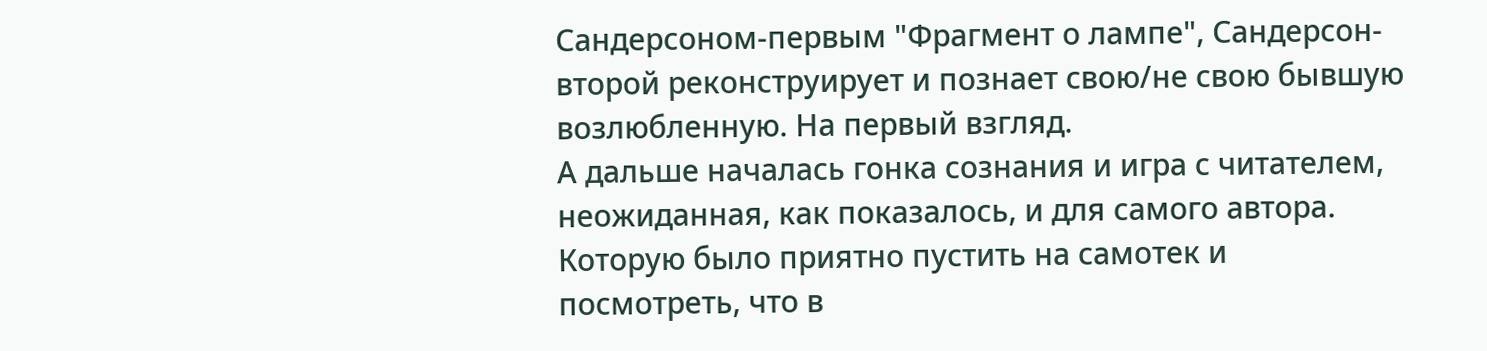Сандерсоном-первым "Фрагмент о лампе", Сандерсон-второй реконструирует и познает свою/не свою бывшую возлюбленную. На первый взгляд.
А дальше началась гонка сознания и игра с читателем, неожиданная, как показалось, и для самого автора. Которую было приятно пустить на самотек и посмотреть, что в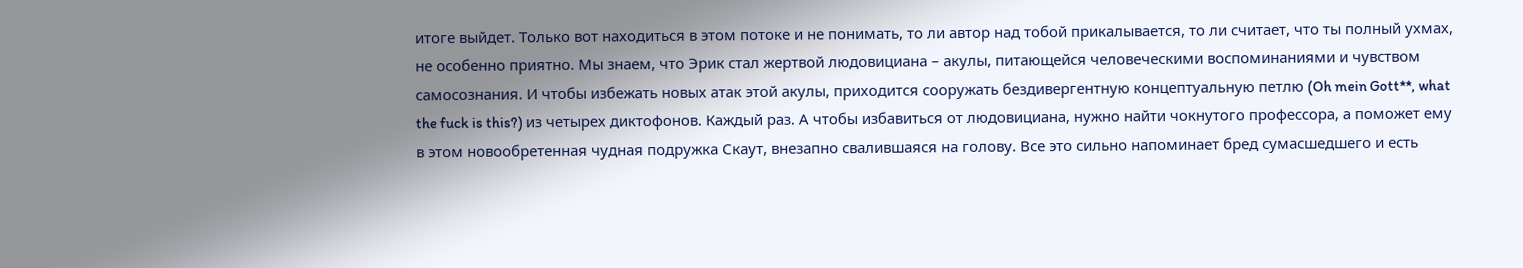итоге выйдет. Только вот находиться в этом потоке и не понимать, то ли автор над тобой прикалывается, то ли считает, что ты полный ухмах, не особенно приятно. Мы знаем, что Эрик стал жертвой людовициана – акулы, питающейся человеческими воспоминаниями и чувством самосознания. И чтобы избежать новых атак этой акулы, приходится сооружать бездивергентную концептуальную петлю (Oh mein Gott**, what the fuck is this?) из четырех диктофонов. Каждый раз. А чтобы избавиться от людовициана, нужно найти чокнутого профессора, а поможет ему в этом новообретенная чудная подружка Скаут, внезапно свалившаяся на голову. Все это сильно напоминает бред сумасшедшего и есть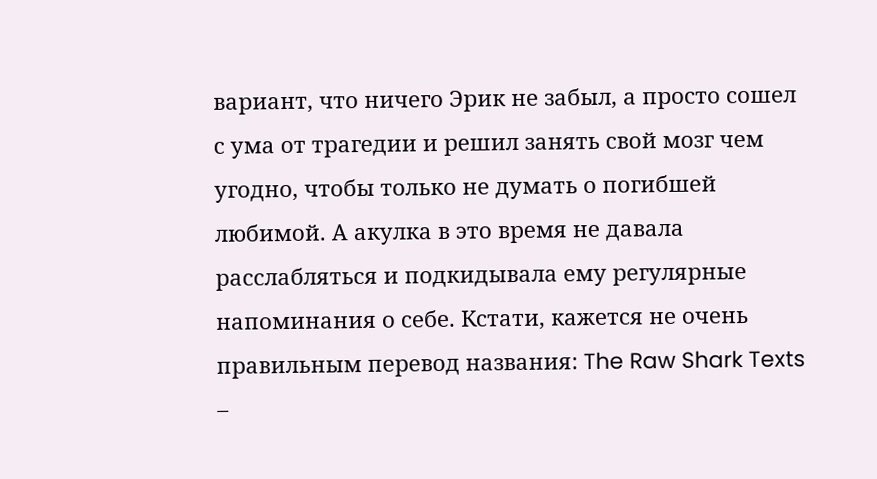вариант, что ничего Эрик не забыл, а просто сошел с ума от трагедии и решил занять свой мозг чем угодно, чтобы только не думать о погибшей любимой. А акулка в это время не давала расслабляться и подкидывала ему регулярные напоминания о себе. Кстати, кажется не очень правильным перевод названия: The Raw Shark Texts –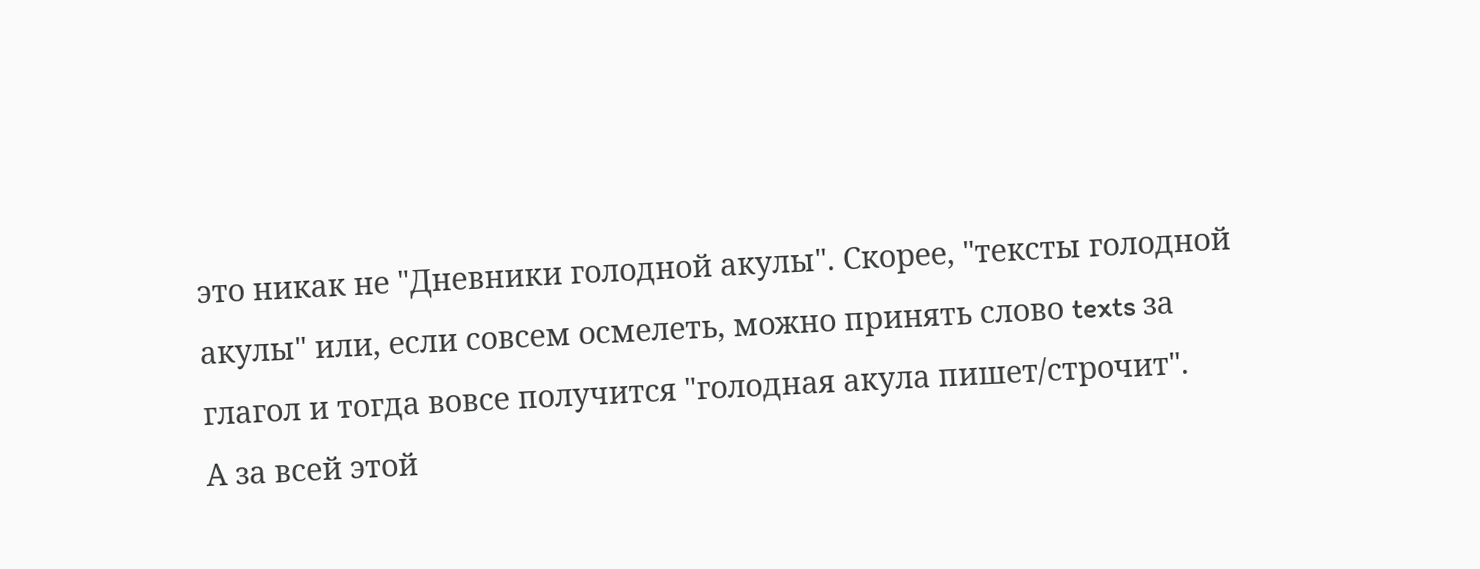это никак не "Дневники голодной акулы". Скорее, "тексты голодной акулы" или, если совсем осмелеть, можно принять слово texts за глагол и тогда вовсе получится "голодная акула пишет/строчит".
А за всей этой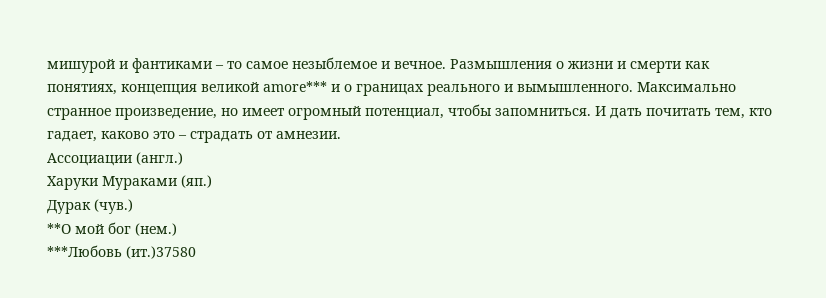мишурой и фантиками – то самое незыблемое и вечное. Размышления о жизни и смерти как понятиях, концепция великой amore*** и о границах реального и вымышленного. Максимально странное произведение, но имеет огромный потенциал, чтобы запомниться. И дать почитать тем, кто гадает, каково это – страдать от амнезии.
Ассоциации (англ.)
Харуки Мураками (яп.)
Дурак (чув.)
**О мой бог (нем.)
***Любовь (ит.)37580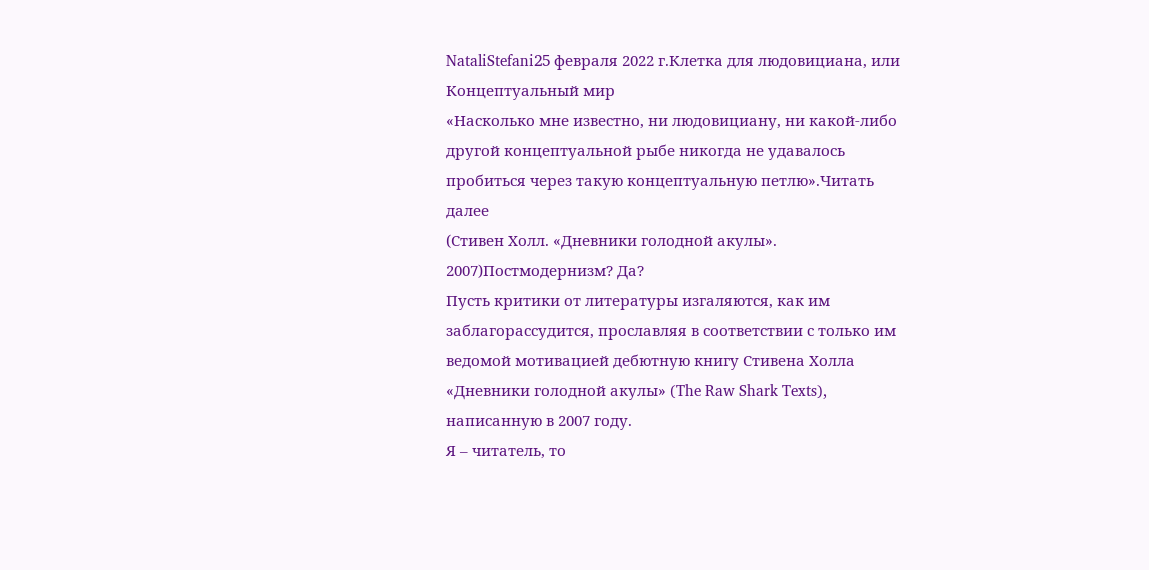NataliStefani25 февраля 2022 г.Клетка для людовициана, или Концептуальный мир
«Насколько мне известно, ни людовициану, ни какой-либо другой концептуальной рыбе никогда не удавалось пробиться через такую концептуальную петлю».Читать далее
(Стивен Холл. «Дневники голодной акулы». 2007)Постмодернизм? Да?
Пусть критики от литературы изгаляются, как им заблагорассудится, прославляя в соответствии с только им ведомой мотивацией дебютную книгу Стивена Холла «Дневники голодной акулы» (The Raw Shark Texts), написанную в 2007 году.
Я – читатель, то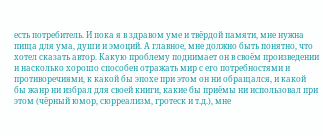есть потребитель. И пока я в здравом уме и твёрдой памяти, мне нужна пища для ума, души и эмоций. А главное, мне должно быть понятно, что хотел сказать автор. Какую проблему поднимает он в своём произведении и насколько хорошо способен отражать мир с его потребностями и противоречиями, к какой бы эпохе при этом он ни обращался, и какой бы жанр ни избрал для своей книги, какие бы приёмы ни использовал при этом (чёрный юмор, сюрреализм, гротеск и т.д.), мне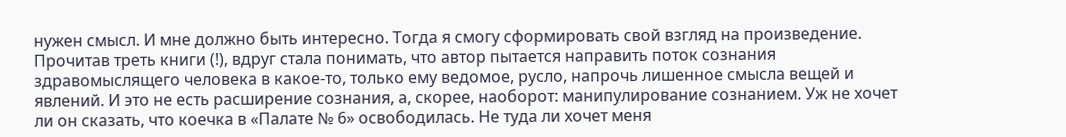нужен смысл. И мне должно быть интересно. Тогда я смогу сформировать свой взгляд на произведение.
Прочитав треть книги (!), вдруг стала понимать, что автор пытается направить поток сознания здравомыслящего человека в какое-то, только ему ведомое, русло, напрочь лишенное смысла вещей и явлений. И это не есть расширение сознания, а, скорее, наоборот: манипулирование сознанием. Уж не хочет ли он сказать, что коечка в «Палате № 6» освободилась. Не туда ли хочет меня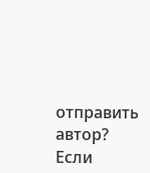отправить автор?
Если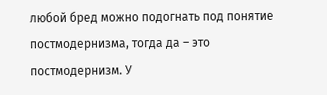любой бред можно подогнать под понятие постмодернизма, тогда да – это постмодернизм. У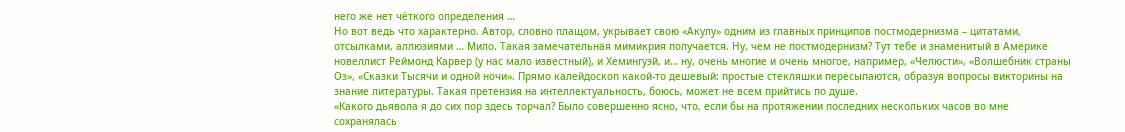него же нет чёткого определения …
Но вот ведь что характерно. Автор, словно плащом, укрывает свою «Акулу» одним из главных принципов постмодернизма – цитатами, отсылками, аллюзиями … Мило. Такая замечательная мимикрия получается. Ну, чем не постмодернизм? Тут тебе и знаменитый в Америке новеллист Реймонд Карвер (у нас мало известный), и Хемингуэй, и… ну, очень многие и очень многое, например, «Челюсти», «Волшебник страны Оз», «Сказки Тысячи и одной ночи». Прямо калейдоскоп какой-то дешевый: простые стекляшки пересыпаются, образуя вопросы викторины на знание литературы. Такая претензия на интеллектуальность, боюсь, может не всем прийтись по душе.
«Какого дьявола я до сих пор здесь торчал? Было совершенно ясно, что, если бы на протяжении последних нескольких часов во мне сохранялась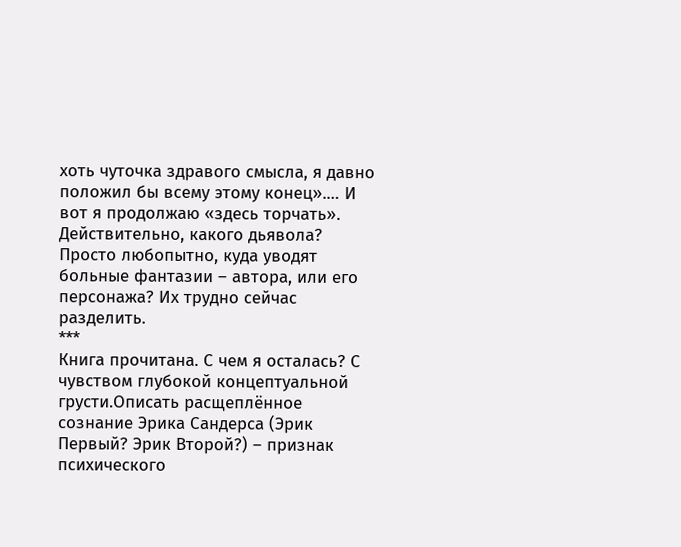хоть чуточка здравого смысла, я давно положил бы всему этому конец».… И вот я продолжаю «здесь торчать». Действительно, какого дьявола? Просто любопытно, куда уводят больные фантазии – автора, или его персонажа? Их трудно сейчас разделить.
***
Книга прочитана. С чем я осталась? С чувством глубокой концептуальной грусти.Описать расщеплённое сознание Эрика Сандерса (Эрик Первый? Эрик Второй?) – признак психического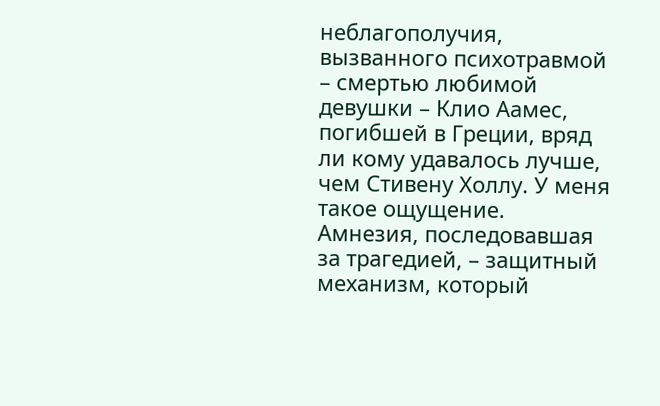неблагополучия, вызванного психотравмой – смертью любимой девушки – Клио Аамес, погибшей в Греции, вряд ли кому удавалось лучше, чем Стивену Холлу. У меня такое ощущение.
Амнезия, последовавшая за трагедией, – защитный механизм, который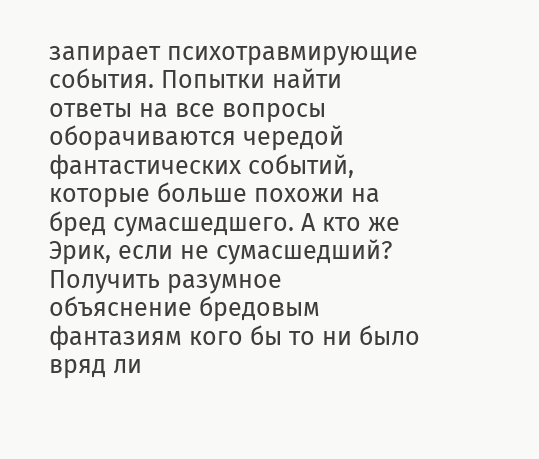запирает психотравмирующие события. Попытки найти ответы на все вопросы оборачиваются чередой фантастических событий, которые больше похожи на бред сумасшедшего. А кто же Эрик, если не сумасшедший?
Получить разумное объяснение бредовым фантазиям кого бы то ни было вряд ли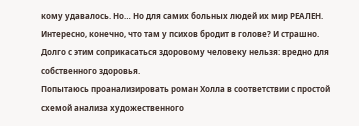кому удавалось. Но… Но для самих больных людей их мир РЕАЛЕН. Интересно, конечно, что там у психов бродит в голове? И страшно. Долго с этим соприкасаться здоровому человеку нельзя: вредно для собственного здоровья.
Попытаюсь проанализировать роман Холла в соответствии с простой схемой анализа художественного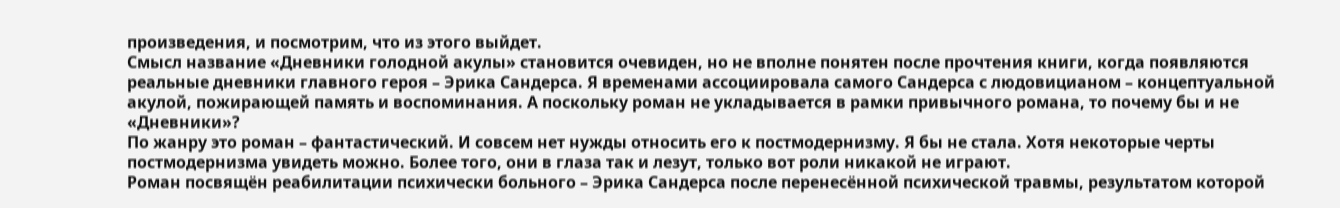произведения, и посмотрим, что из этого выйдет.
Смысл название «Дневники голодной акулы» становится очевиден, но не вполне понятен после прочтения книги, когда появляются реальные дневники главного героя – Эрика Сандерса. Я временами ассоциировала самого Сандерса с людовицианом – концептуальной акулой, пожирающей память и воспоминания. А поскольку роман не укладывается в рамки привычного романа, то почему бы и не «Дневники»?
По жанру это роман – фантастический. И совсем нет нужды относить его к постмодернизму. Я бы не стала. Хотя некоторые черты постмодернизма увидеть можно. Более того, они в глаза так и лезут, только вот роли никакой не играют.
Роман посвящён реабилитации психически больного – Эрика Сандерса после перенесённой психической травмы, результатом которой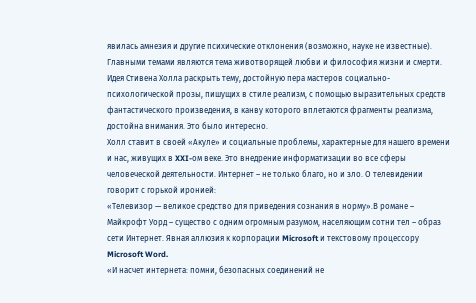явилась амнезия и другие психические отклонения (возможно, науке не известные). Главными темами являются тема животворящей любви и философия жизни и смерти.
Идея Стивена Холла раскрыть тему, достойную пера мастеров социально-психологической прозы, пишущих в стиле реализм, с помощью выразительных средств фантастического произведения, в канву которого вплетаются фрагменты реализма, достойна внимания. Это было интересно.
Холл ставит в своей «Акуле» и социальные проблемы, характерные для нашего времени и нас, живущих в XXI-ом веке. Это внедрение информатизации во все сферы человеческой деятельности. Интернет – не только благо, но и зло. О телевидении говорит с горькой иронией:
«Телевизор — великое средство для приведения сознания в норму».В романе – Майкрофт Уорд – существо с одним огромным разумом, населяющим сотни тел – образ сети Интернет. Явная аллюзия к корпорации Microsoft и текстовому процессору Microsoft Word.
«И насчет интернета: помни, безопасных соединений не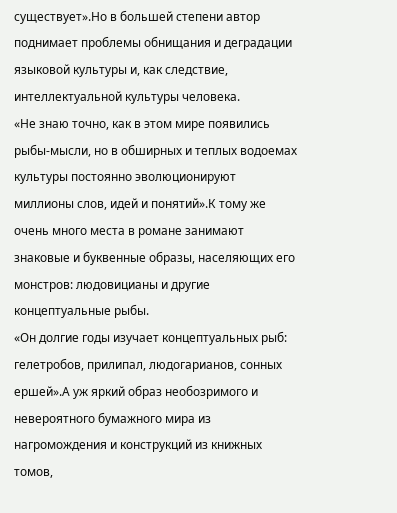существует».Но в большей степени автор поднимает проблемы обнищания и деградации языковой культуры и, как следствие, интеллектуальной культуры человека.
«Не знаю точно, как в этом мире появились рыбы-мысли, но в обширных и теплых водоемах культуры постоянно эволюционируют миллионы слов, идей и понятий».К тому же очень много места в романе занимают знаковые и буквенные образы, населяющих его монстров: людовицианы и другие концептуальные рыбы.
«Он долгие годы изучает концептуальных рыб: гелетробов, прилипал, людогарианов, сонных ершей».А уж яркий образ необозримого и невероятного бумажного мира из нагромождения и конструкций из книжных томов,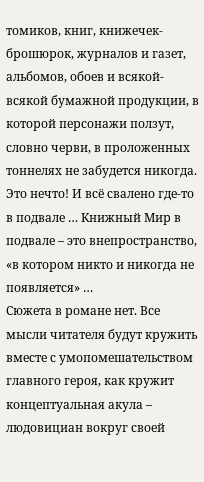томиков, книг, книжечек-брошюрок, журналов и газет, альбомов, обоев и всякой-всякой бумажной продукции, в которой персонажи ползут, словно черви, в проложенных тоннелях не забудется никогда. Это нечто! И всё свалено где-то в подвале … Книжный Мир в подвале – это внепространство, «в котором никто и никогда не появляется» …
Сюжета в романе нет. Все мысли читателя будут кружить вместе с умопомешательством главного героя, как кружит концептуальная акула – людовициан вокруг своей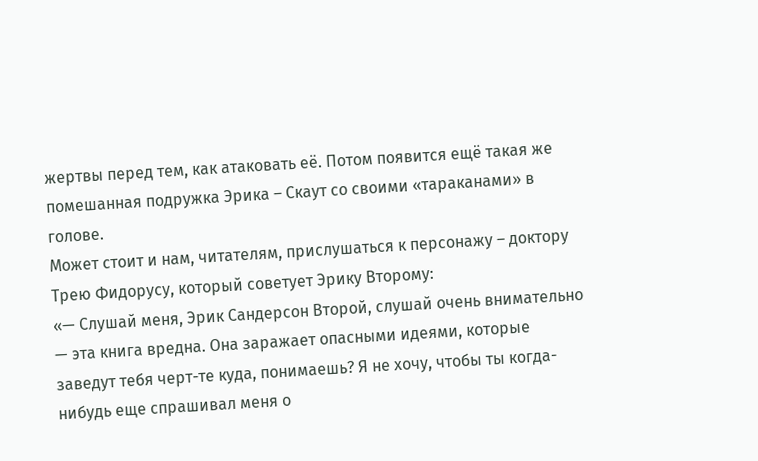жертвы перед тем, как атаковать её. Потом появится ещё такая же помешанная подружка Эрика – Скаут со своими «тараканами» в голове.
Может стоит и нам, читателям, прислушаться к персонажу – доктору Трею Фидорусу, который советует Эрику Второму:
«— Слушай меня, Эрик Сандерсон Второй, слушай очень внимательно — эта книга вредна. Она заражает опасными идеями, которые заведут тебя черт-те куда, понимаешь? Я не хочу, чтобы ты когда-нибудь еще спрашивал меня о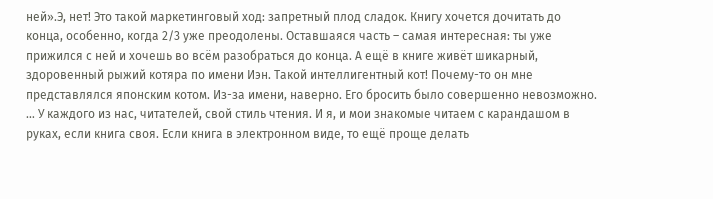ней».Э, нет! Это такой маркетинговый ход: запретный плод сладок. Книгу хочется дочитать до конца, особенно, когда 2/3 уже преодолены. Оставшаяся часть – самая интересная: ты уже прижился с ней и хочешь во всём разобраться до конца. А ещё в книге живёт шикарный, здоровенный рыжий котяра по имени Иэн. Такой интеллигентный кот! Почему-то он мне представлялся японским котом. Из-за имени, наверно. Его бросить было совершенно невозможно.
… У каждого из нас, читателей, свой стиль чтения. И я, и мои знакомые читаем с карандашом в руках, если книга своя. Если книга в электронном виде, то ещё проще делать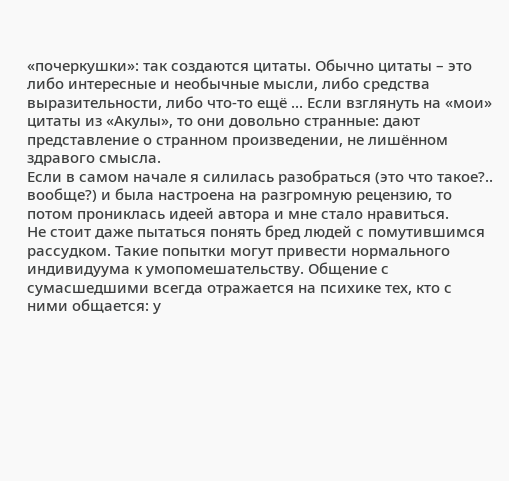«почеркушки»: так создаются цитаты. Обычно цитаты – это либо интересные и необычные мысли, либо средства выразительности, либо что-то ещё ... Если взглянуть на «мои» цитаты из «Акулы», то они довольно странные: дают представление о странном произведении, не лишённом здравого смысла.
Если в самом начале я силилась разобраться (это что такое?.. вообще?) и была настроена на разгромную рецензию, то потом прониклась идеей автора и мне стало нравиться.
Не стоит даже пытаться понять бред людей с помутившимся рассудком. Такие попытки могут привести нормального индивидуума к умопомешательству. Общение с сумасшедшими всегда отражается на психике тех, кто с ними общается: у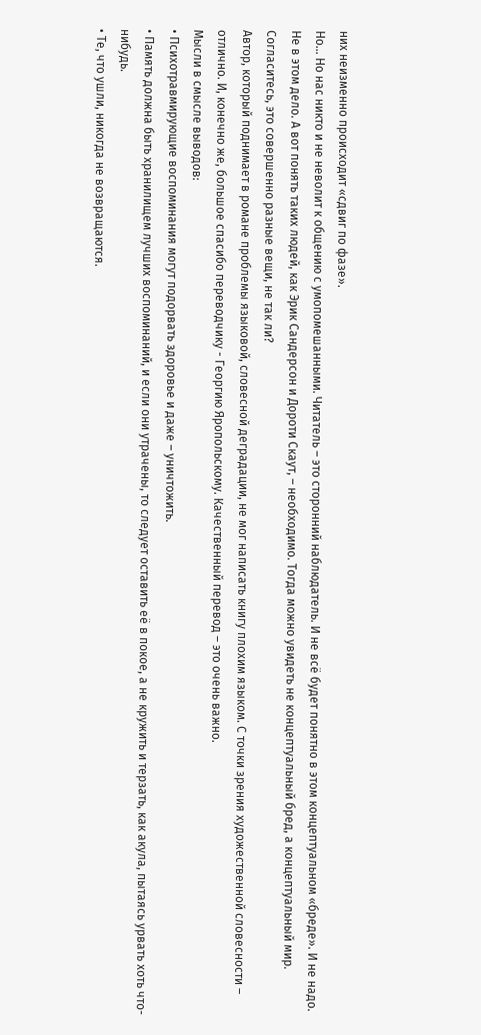них неизменно происходит «сдвиг по фазе».
Но… Но нас никто и не неволит к общению с умопомешанными. Читатель – это сторонний наблюдатель. И не всё будет понятно в этом концептуальном «бреде». И не надо. Не в этом дело. А вот понять таких людей, как Эрик Сандерсон и Дороти Скаут, – необходимо. Тогда можно увидеть не концептуальный бред, а концептуальный мир. Согласитесь, это совершенно разные вещи, не так ли?
Автор, который поднимает в романе проблемы языковой, словесной деградации, не мог написать книгу плохим языком. С точки зрения художественной словесности – отлично. И, конечно же, большое спасибо переводчику - Георгию Яропольскому. Качественный перевод – это очень важно.
Мысли в смысле выводов:
• Психотравмирующие воспоминания могут подорвать здоровье и даже – уничтожить.
• Память должна быть хранилищем лучших воспоминаний, и если они утрачены, то следует оставить её в покое, а не кружить и терзать, как акула, пытаясь урвать хоть что-нибудь.
• Те, что ушли, никогда не возвращаются.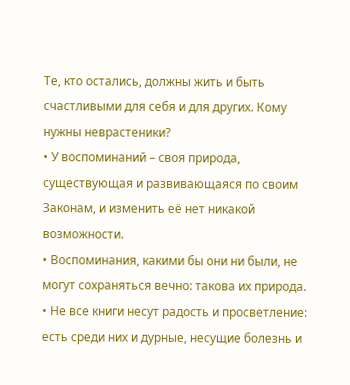Те, кто остались, должны жить и быть счастливыми для себя и для других. Кому нужны неврастеники?
• У воспоминаний – своя природа, существующая и развивающаяся по своим Законам, и изменить её нет никакой возможности.
• Воспоминания, какими бы они ни были, не могут сохраняться вечно: такова их природа.
• Не все книги несут радость и просветление: есть среди них и дурные, несущие болезнь и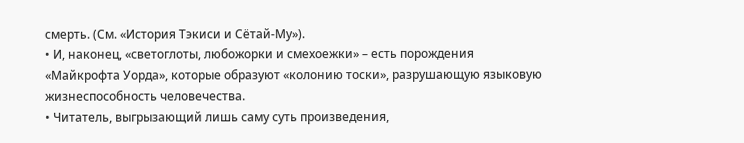смерть. (См. «История Тэкиси и Сётай-Му»).
• И, наконец, «светоглоты, любожорки и смехоежки» – есть порождения «Майкрофта Уорда», которые образуют «колонию тоски», разрушающую языковую жизнеспособность человечества.
• Читатель, выгрызающий лишь саму суть произведения,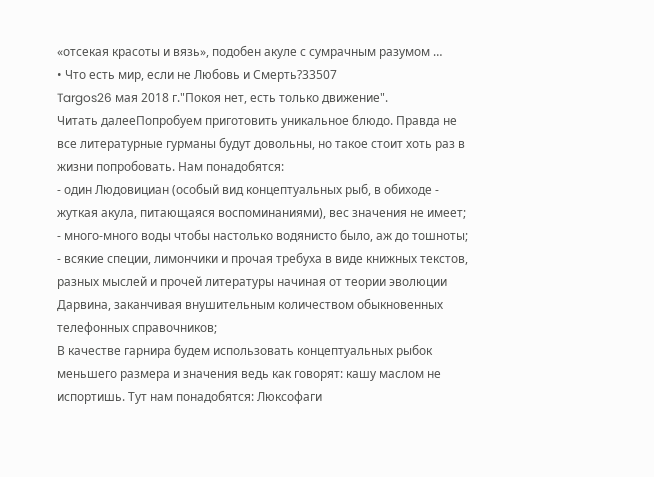«отсекая красоты и вязь», подобен акуле с сумрачным разумом …
• Что есть мир, если не Любовь и Смерть?33507
Targos26 мая 2018 г."Покоя нет, есть только движение".
Читать далееПопробуем приготовить уникальное блюдо. Правда не все литературные гурманы будут довольны, но такое стоит хоть раз в жизни попробовать. Нам понадобятся:
- один Людовициан (особый вид концептуальных рыб, в обиходе - жуткая акула, питающаяся воспоминаниями), вес значения не имеет;
- много-много воды чтобы настолько водянисто было, аж до тошноты;
- всякие специи, лимончики и прочая требуха в виде книжных текстов, разных мыслей и прочей литературы начиная от теории эволюции Дарвина, заканчивая внушительным количеством обыкновенных телефонных справочников;
В качестве гарнира будем использовать концептуальных рыбок меньшего размера и значения ведь как говорят: кашу маслом не испортишь. Тут нам понадобятся: Люксофаги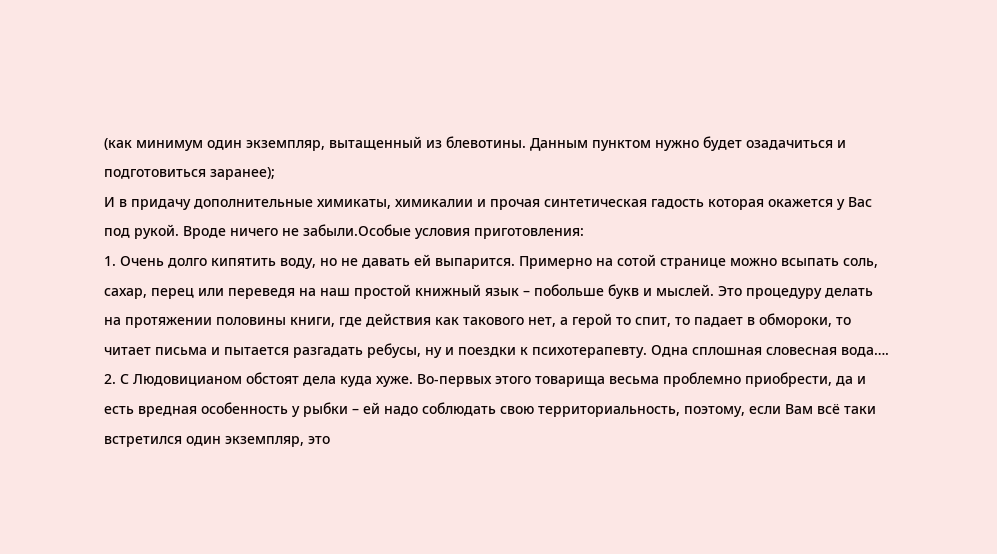(как минимум один экземпляр, вытащенный из блевотины. Данным пунктом нужно будет озадачиться и подготовиться заранее);
И в придачу дополнительные химикаты, химикалии и прочая синтетическая гадость которая окажется у Вас под рукой. Вроде ничего не забыли.Особые условия приготовления:
1. Очень долго кипятить воду, но не давать ей выпарится. Примерно на сотой странице можно всыпать соль, сахар, перец или переведя на наш простой книжный язык – побольше букв и мыслей. Это процедуру делать на протяжении половины книги, где действия как такового нет, а герой то спит, то падает в обмороки, то читает письма и пытается разгадать ребусы, ну и поездки к психотерапевту. Одна сплошная словесная вода….
2. С Людовицианом обстоят дела куда хуже. Во-первых этого товарища весьма проблемно приобрести, да и есть вредная особенность у рыбки – ей надо соблюдать свою территориальность, поэтому, если Вам всё таки встретился один экземпляр, это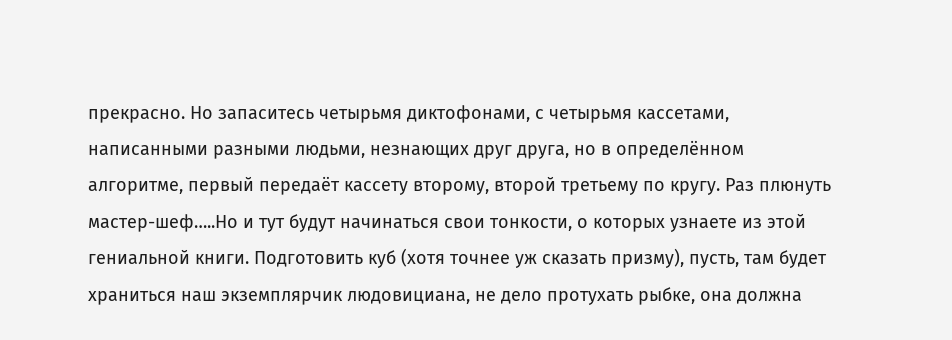прекрасно. Но запаситесь четырьмя диктофонами, с четырьмя кассетами, написанными разными людьми, незнающих друг друга, но в определённом алгоритме, первый передаёт кассету второму, второй третьему по кругу. Раз плюнуть мастер-шеф…..Но и тут будут начинаться свои тонкости, о которых узнаете из этой гениальной книги. Подготовить куб (хотя точнее уж сказать призму), пусть, там будет храниться наш экземплярчик людовициана, не дело протухать рыбке, она должна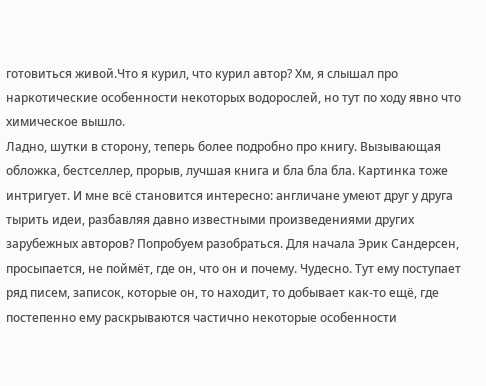готовиться живой.Что я курил, что курил автор? Хм, я слышал про наркотические особенности некоторых водорослей, но тут по ходу явно что химическое вышло.
Ладно, шутки в сторону, теперь более подробно про книгу. Вызывающая обложка, бестселлер, прорыв, лучшая книга и бла бла бла. Картинка тоже интригует. И мне всё становится интересно: англичане умеют друг у друга тырить идеи, разбавляя давно известными произведениями других зарубежных авторов? Попробуем разобраться. Для начала Эрик Сандерсен, просыпается, не поймёт, где он, что он и почему. Чудесно. Тут ему поступает ряд писем, записок, которые он, то находит, то добывает как-то ещё, где постепенно ему раскрываются частично некоторые особенности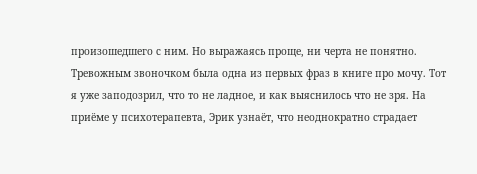произошедшего с ним. Но выражаясь проще, ни черта не понятно. Тревожным звоночком была одна из первых фраз в книге про мочу. Тот я уже заподозрил, что то не ладное, и как выяснилось что не зря. На приёме у психотерапевта, Эрик узнаёт, что неоднократно страдает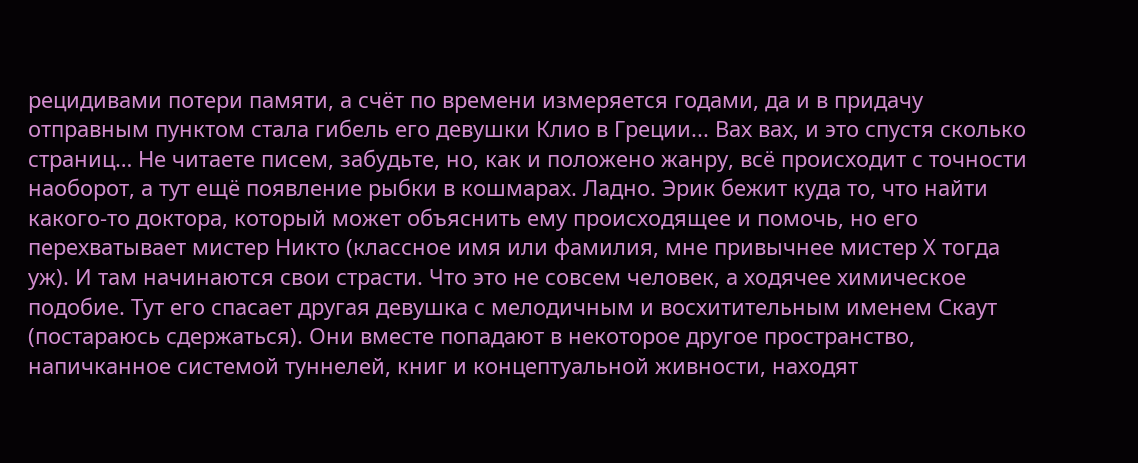рецидивами потери памяти, а счёт по времени измеряется годами, да и в придачу отправным пунктом стала гибель его девушки Клио в Греции... Вах вах, и это спустя сколько страниц… Не читаете писем, забудьте, но, как и положено жанру, всё происходит с точности наоборот, а тут ещё появление рыбки в кошмарах. Ладно. Эрик бежит куда то, что найти какого-то доктора, который может объяснить ему происходящее и помочь, но его перехватывает мистер Никто (классное имя или фамилия, мне привычнее мистер Х тогда уж). И там начинаются свои страсти. Что это не совсем человек, а ходячее химическое подобие. Тут его спасает другая девушка с мелодичным и восхитительным именем Скаут (постараюсь сдержаться). Они вместе попадают в некоторое другое пространство, напичканное системой туннелей, книг и концептуальной живности, находят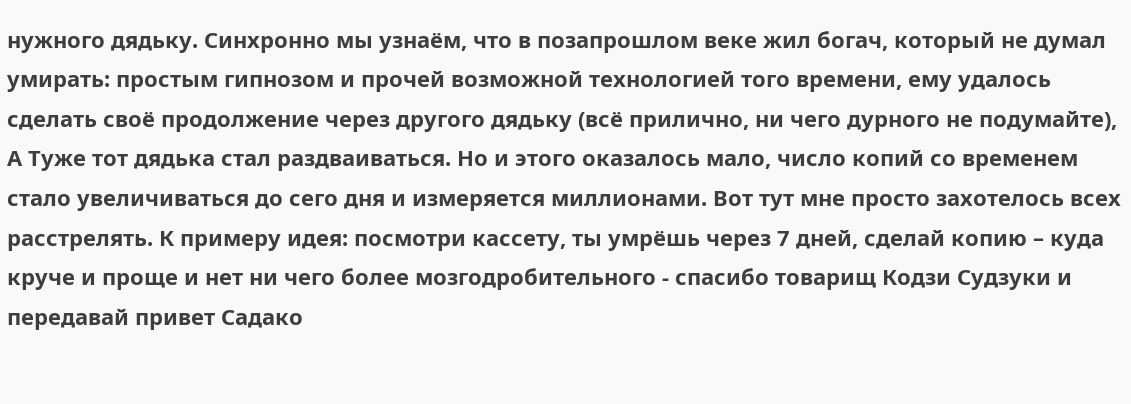нужного дядьку. Синхронно мы узнаём, что в позапрошлом веке жил богач, который не думал умирать: простым гипнозом и прочей возможной технологией того времени, ему удалось сделать своё продолжение через другого дядьку (всё прилично, ни чего дурного не подумайте), А Туже тот дядька стал раздваиваться. Но и этого оказалось мало, число копий со временем стало увеличиваться до сего дня и измеряется миллионами. Вот тут мне просто захотелось всех расстрелять. К примеру идея: посмотри кассету, ты умрёшь через 7 дней, сделай копию – куда круче и проще и нет ни чего более мозгодробительного - спасибо товарищ Кодзи Судзуки и передавай привет Садако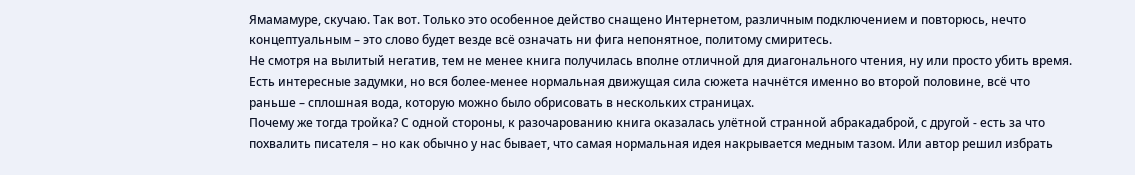Ямамамуре, скучаю. Так вот. Только это особенное действо снащено Интернетом, различным подключением и повторюсь, нечто концептуальным – это слово будет везде всё означать ни фига непонятное, политому смиритесь.
Не смотря на вылитый негатив, тем не менее книга получилась вполне отличной для диагонального чтения, ну или просто убить время. Есть интересные задумки, но вся более-менее нормальная движущая сила сюжета начнётся именно во второй половине, всё что раньше – сплошная вода, которую можно было обрисовать в нескольких страницах.
Почему же тогда тройка? С одной стороны, к разочарованию книга оказалась улётной странной абракадаброй, с другой - есть за что похвалить писателя – но как обычно у нас бывает, что самая нормальная идея накрывается медным тазом. Или автор решил избрать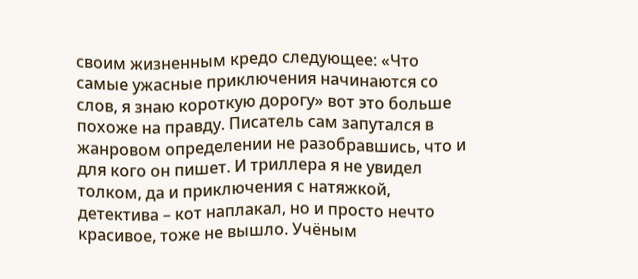своим жизненным кредо следующее: «Что самые ужасные приключения начинаются со слов, я знаю короткую дорогу» вот это больше похоже на правду. Писатель сам запутался в жанровом определении не разобравшись, что и для кого он пишет. И триллера я не увидел толком, да и приключения с натяжкой, детектива – кот наплакал, но и просто нечто красивое, тоже не вышло. Учёным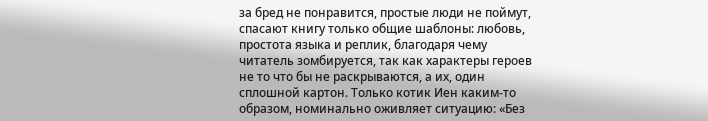за бред не понравится, простые люди не поймут, спасают книгу только общие шаблоны: любовь, простота языка и реплик, благодаря чему читатель зомбируется, так как характеры героев не то что бы не раскрываются, а их, один сплошной картон. Только котик Иен каким-то образом, номинально оживляет ситуацию: «Без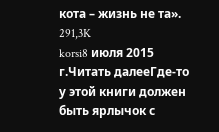кота – жизнь не та».
291,3K
korsi8 июля 2015 г.Читать далееГде-то у этой книги должен быть ярлычок с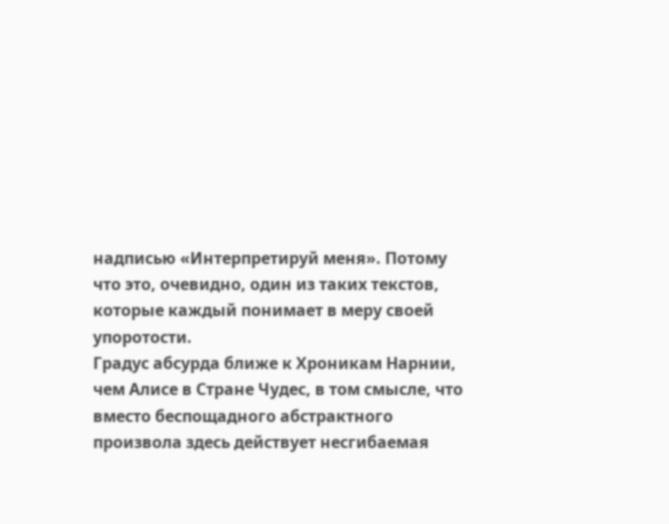надписью «Интерпретируй меня». Потому что это, очевидно, один из таких текстов, которые каждый понимает в меру своей упоротости.
Градус абсурда ближе к Хроникам Нарнии, чем Алисе в Стране Чудес, в том смысле, что вместо беспощадного абстрактного произвола здесь действует несгибаемая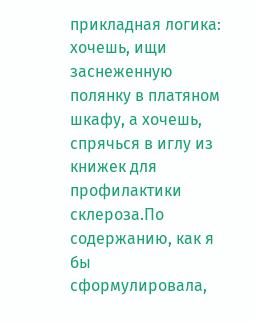прикладная логика: хочешь, ищи заснеженную полянку в платяном шкафу, а хочешь, спрячься в иглу из книжек для профилактики склероза.По содержанию, как я бы сформулировала,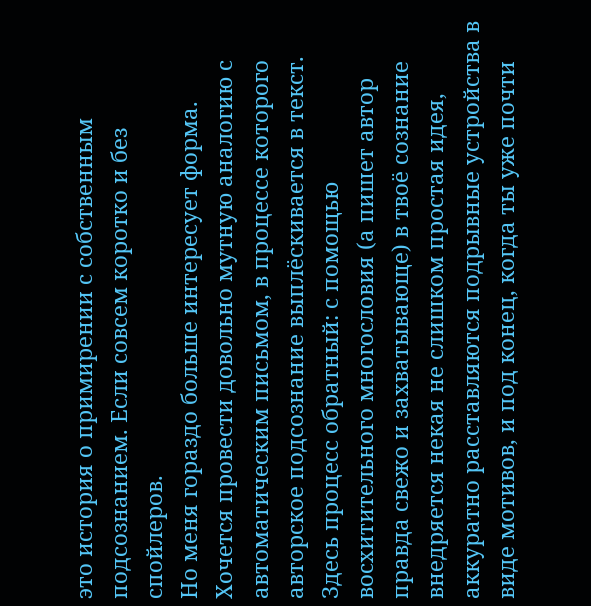это история о примирении с собственным подсознанием. Если совсем коротко и без спойлеров.
Но меня гораздо больше интересует форма. Хочется провести довольно мутную аналогию с автоматическим письмом, в процессе которого авторское подсознание выплёскивается в текст. Здесь процесс обратный: с помощью восхитительного многословия (а пишет автор правда свежо и захватывающе) в твоё сознание внедряется некая не слишком простая идея, аккуратно расставляются подрывные устройства в виде мотивов, и под конец, когда ты уже почти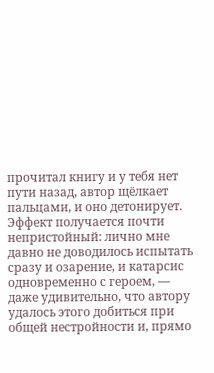прочитал книгу и у тебя нет пути назад, автор щёлкает пальцами, и оно детонирует. Эффект получается почти непристойный: лично мне давно не доводилось испытать сразу и озарение, и катарсис одновременно с героем, — даже удивительно, что автору удалось этого добиться при общей нестройности и, прямо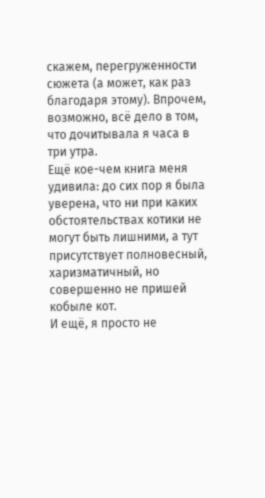скажем, перегруженности сюжета (а может, как раз благодаря этому). Впрочем, возможно, всё дело в том, что дочитывала я часа в три утра.
Ещё кое-чем книга меня удивила: до сих пор я была уверена, что ни при каких обстоятельствах котики не могут быть лишними, а тут присутствует полновесный, харизматичный, но совершенно не пришей кобыле кот.
И ещё, я просто не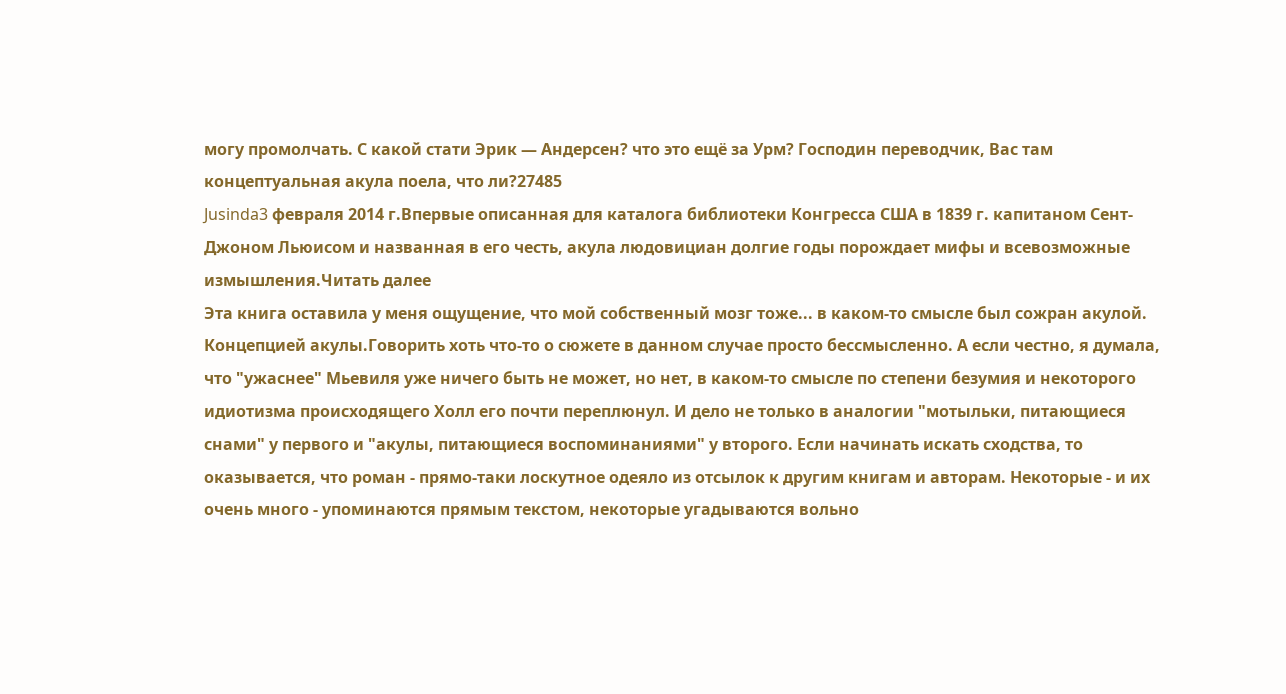могу промолчать. С какой стати Эрик — Андерсен? что это ещё за Урм? Господин переводчик, Вас там концептуальная акула поела, что ли?27485
Jusinda3 февраля 2014 г.Впервые описанная для каталога библиотеки Конгресса США в 1839 г. капитаном Сент-Джоном Льюисом и названная в его честь, акула людовициан долгие годы порождает мифы и всевозможные измышления.Читать далее
Эта книга оставила у меня ощущение, что мой собственный мозг тоже... в каком-то смысле был сожран акулой. Концепцией акулы.Говорить хоть что-то о сюжете в данном случае просто бессмысленно. А если честно, я думала, что "ужаснее" Мьевиля уже ничего быть не может, но нет, в каком-то смысле по степени безумия и некоторого идиотизма происходящего Холл его почти переплюнул. И дело не только в аналогии "мотыльки, питающиеся снами" у первого и "акулы, питающиеся воспоминаниями" у второго. Если начинать искать сходства, то оказывается, что роман - прямо-таки лоскутное одеяло из отсылок к другим книгам и авторам. Некоторые - и их очень много - упоминаются прямым текстом, некоторые угадываются вольно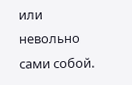или невольно сами собой.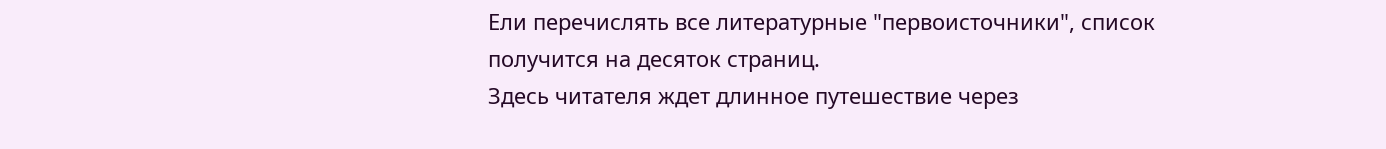Ели перечислять все литературные "первоисточники", список получится на десяток страниц.
Здесь читателя ждет длинное путешествие через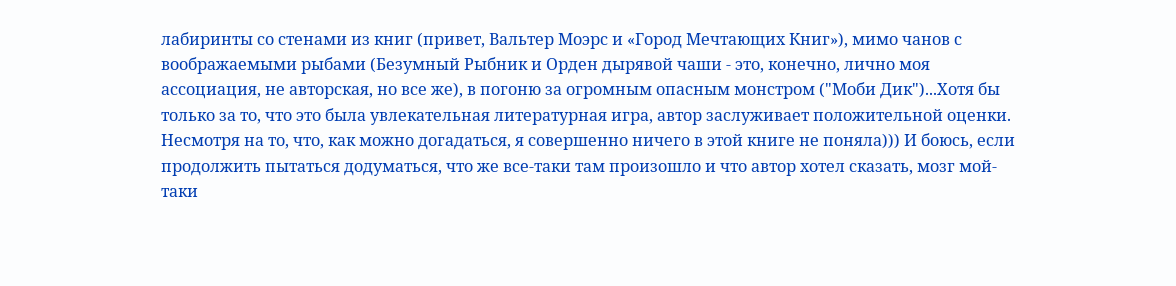лабиринты со стенами из книг (привет, Вальтер Моэрс и «Город Мечтающих Книг»), мимо чанов с воображаемыми рыбами (Безумный Рыбник и Орден дырявой чаши - это, конечно, лично моя ассоциация, не авторская, но все же), в погоню за огромным опасным монстром ("Моби Дик")...Хотя бы только за то, что это была увлекательная литературная игра, автор заслуживает положительной оценки. Несмотря на то, что, как можно догадаться, я совершенно ничего в этой книге не поняла))) И боюсь, если продолжить пытаться додуматься, что же все-таки там произошло и что автор хотел сказать, мозг мой-таки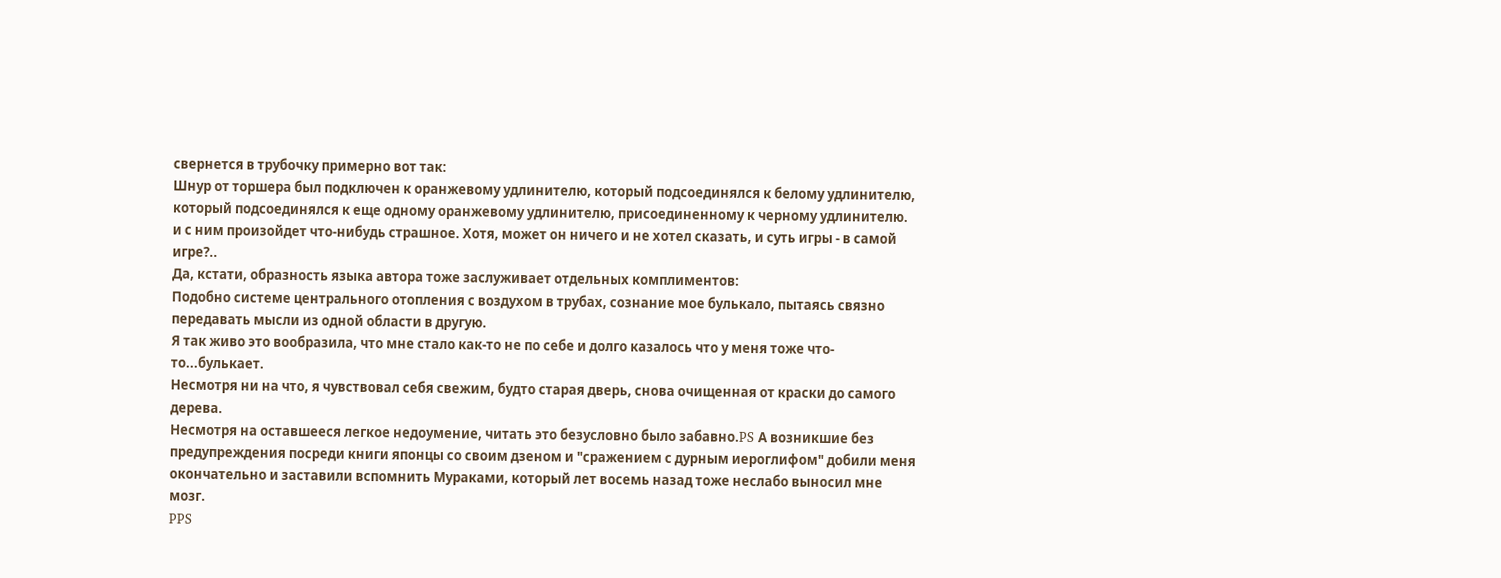свернется в трубочку примерно вот так:
Шнур от торшера был подключен к оранжевому удлинителю, который подсоединялся к белому удлинителю, который подсоединялся к еще одному оранжевому удлинителю, присоединенному к черному удлинителю.
и с ним произойдет что-нибудь страшное. Хотя, может он ничего и не хотел сказать, и суть игры - в самой игре?..
Да, кстати, образность языка автора тоже заслуживает отдельных комплиментов:
Подобно системе центрального отопления с воздухом в трубах, сознание мое булькало, пытаясь связно передавать мысли из одной области в другую.
Я так живо это вообразила, что мне стало как-то не по себе и долго казалось что у меня тоже что-то...булькает.
Несмотря ни на что, я чувствовал себя свежим, будто старая дверь, снова очищенная от краски до самого дерева.
Несмотря на оставшееся легкое недоумение, читать это безусловно было забавно.PS А возникшие без предупреждения посреди книги японцы со своим дзеном и "сражением с дурным иероглифом" добили меня окончательно и заставили вспомнить Мураками, который лет восемь назад тоже неслабо выносил мне мозг.
PPS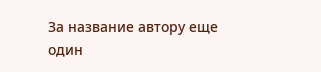За название автору еще один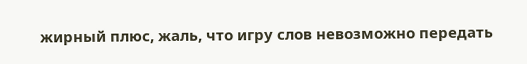жирный плюс, жаль, что игру слов невозможно передать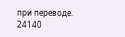при переводе.
24140